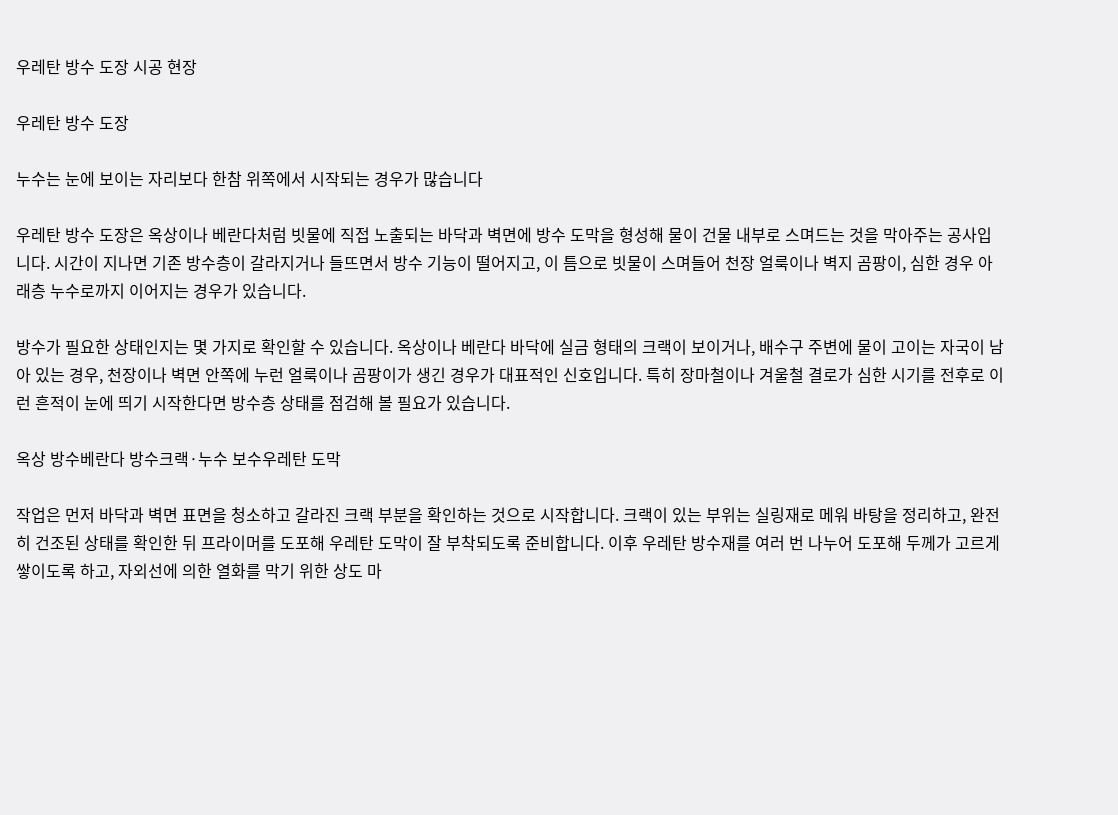우레탄 방수 도장 시공 현장

우레탄 방수 도장

누수는 눈에 보이는 자리보다 한참 위쪽에서 시작되는 경우가 많습니다

우레탄 방수 도장은 옥상이나 베란다처럼 빗물에 직접 노출되는 바닥과 벽면에 방수 도막을 형성해 물이 건물 내부로 스며드는 것을 막아주는 공사입니다. 시간이 지나면 기존 방수층이 갈라지거나 들뜨면서 방수 기능이 떨어지고, 이 틈으로 빗물이 스며들어 천장 얼룩이나 벽지 곰팡이, 심한 경우 아래층 누수로까지 이어지는 경우가 있습니다.

방수가 필요한 상태인지는 몇 가지로 확인할 수 있습니다. 옥상이나 베란다 바닥에 실금 형태의 크랙이 보이거나, 배수구 주변에 물이 고이는 자국이 남아 있는 경우, 천장이나 벽면 안쪽에 누런 얼룩이나 곰팡이가 생긴 경우가 대표적인 신호입니다. 특히 장마철이나 겨울철 결로가 심한 시기를 전후로 이런 흔적이 눈에 띄기 시작한다면 방수층 상태를 점검해 볼 필요가 있습니다.

옥상 방수베란다 방수크랙·누수 보수우레탄 도막

작업은 먼저 바닥과 벽면 표면을 청소하고 갈라진 크랙 부분을 확인하는 것으로 시작합니다. 크랙이 있는 부위는 실링재로 메워 바탕을 정리하고, 완전히 건조된 상태를 확인한 뒤 프라이머를 도포해 우레탄 도막이 잘 부착되도록 준비합니다. 이후 우레탄 방수재를 여러 번 나누어 도포해 두께가 고르게 쌓이도록 하고, 자외선에 의한 열화를 막기 위한 상도 마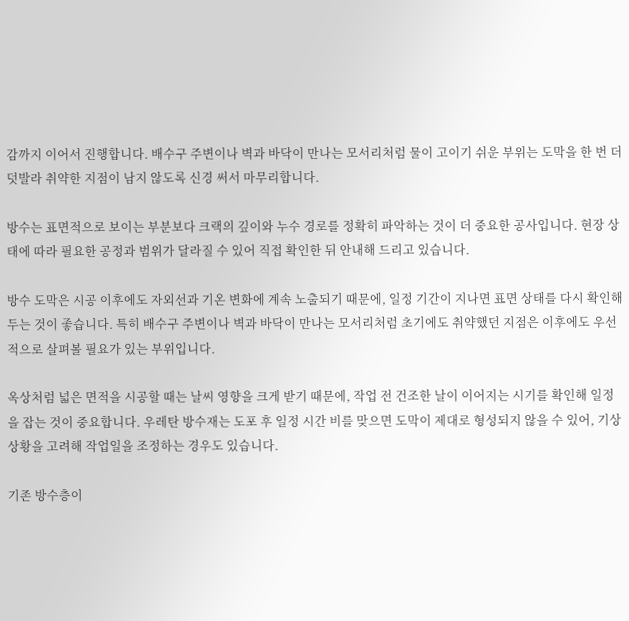감까지 이어서 진행합니다. 배수구 주변이나 벽과 바닥이 만나는 모서리처럼 물이 고이기 쉬운 부위는 도막을 한 번 더 덧발라 취약한 지점이 남지 않도록 신경 써서 마무리합니다.

방수는 표면적으로 보이는 부분보다 크랙의 깊이와 누수 경로를 정확히 파악하는 것이 더 중요한 공사입니다. 현장 상태에 따라 필요한 공정과 범위가 달라질 수 있어 직접 확인한 뒤 안내해 드리고 있습니다.

방수 도막은 시공 이후에도 자외선과 기온 변화에 계속 노출되기 때문에, 일정 기간이 지나면 표면 상태를 다시 확인해 두는 것이 좋습니다. 특히 배수구 주변이나 벽과 바닥이 만나는 모서리처럼 초기에도 취약했던 지점은 이후에도 우선적으로 살펴볼 필요가 있는 부위입니다.

옥상처럼 넓은 면적을 시공할 때는 날씨 영향을 크게 받기 때문에, 작업 전 건조한 날이 이어지는 시기를 확인해 일정을 잡는 것이 중요합니다. 우레탄 방수재는 도포 후 일정 시간 비를 맞으면 도막이 제대로 형성되지 않을 수 있어, 기상 상황을 고려해 작업일을 조정하는 경우도 있습니다.

기존 방수층이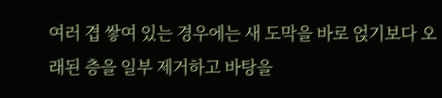여러 겹 쌓여 있는 경우에는 새 도막을 바로 얹기보다 오래된 층을 일부 제거하고 바탕을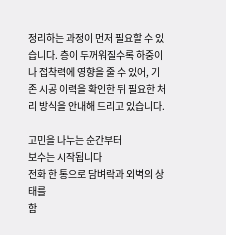정리하는 과정이 먼저 필요할 수 있습니다. 층이 두꺼워질수록 하중이나 접착력에 영향을 줄 수 있어, 기존 시공 이력을 확인한 뒤 필요한 처리 방식을 안내해 드리고 있습니다.

고민을 나누는 순간부터
보수는 시작됩니다
전화 한 통으로 담벼락과 외벽의 상태를
함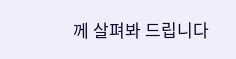께 살펴봐 드립니다